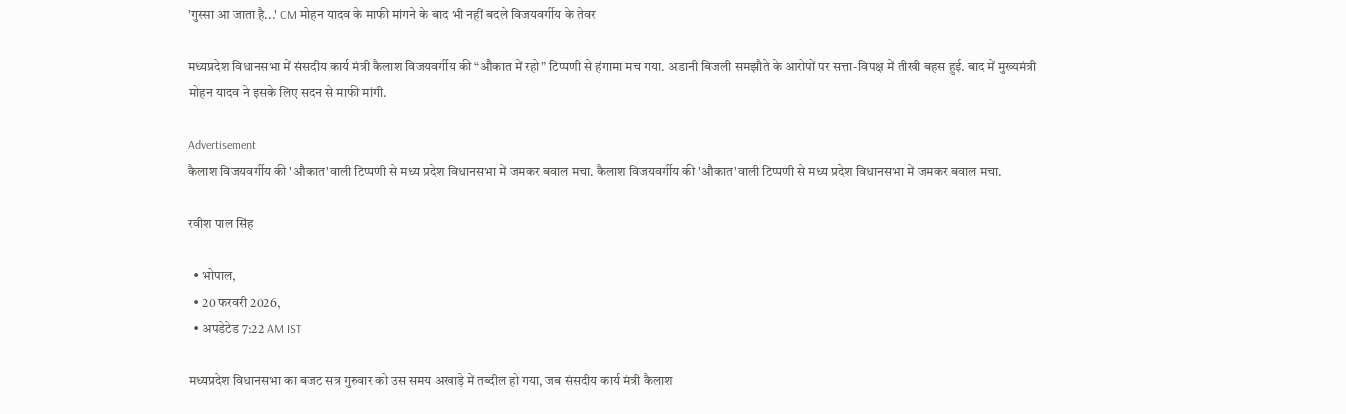'गुस्सा आ जाता है...' CM मोहन यादव के माफी मांगने के बाद भी नहीं बदले विजयवर्गीय के तेवर

मध्यप्रदेश विधानसभा में संसदीय कार्य मंत्री कैलाश विजयवर्गीय की “औकात में रहो” टिप्पणी से हंगामा मच गया. अडानी बिजली समझौते के आरोपों पर सत्ता-विपक्ष में तीखी बहस हुई. बाद में मुख्यमंत्री मोहन यादव ने इसके लिए सदन से माफी मांगी.

Advertisement
कैलाश विजयवर्गीय की 'औकात'वाली टिप्पणी से मध्य प्रदेश विधानसभा में जमकर बवाल मचा. कैलाश विजयवर्गीय की 'औकात'वाली टिप्पणी से मध्य प्रदेश विधानसभा में जमकर बवाल मचा.

रवीश पाल सिंह

  • भोपाल,
  • 20 फरवरी 2026,
  • अपडेटेड 7:22 AM IST

मध्यप्रदेश विधानसभा का बजट सत्र गुरुवार को उस समय अखाड़े में तब्दील हो गया, जब संसदीय कार्य मंत्री कैलाश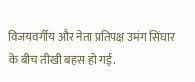विजयवर्गीय और नेता प्रतिपक्ष उमंग सिंघार के बीच तीखी बहस हो गई.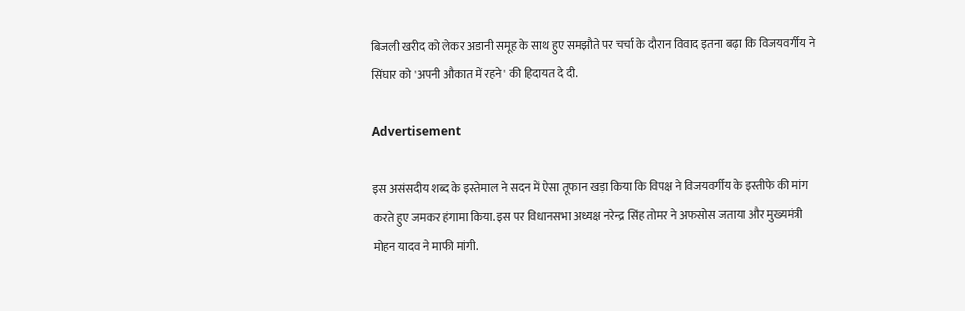बिजली खरीद को लेकर अडानी समूह के साथ हुए समझौते पर चर्चा के दौरान विवाद इतना बढ़ा कि विजयवर्गीय ने सिंघार को 'अपनी औकात में रहने' की हिदायत दे दी.

Advertisement

इस असंसदीय शब्द के इस्तेमाल ने सदन में ऐसा तूफान खड़ा किया कि विपक्ष ने विजयवर्गीय के इस्तीफे की मांग करते हुए जमकर हंगामा किया. इस पर विधानसभा अध्यक्ष नरेन्द्र सिंह तोमर ने अफसोस जताया और मुख्यमंत्री मोहन यादव ने माफी मांगी.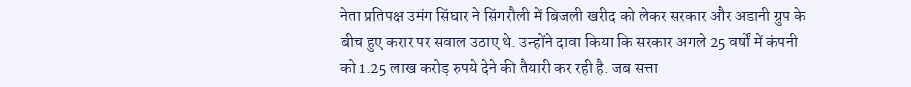नेता प्रतिपक्ष उमंग सिंघार ने सिंगरौली में बिजली खरीद को लेकर सरकार और अडानी ग्रुप के बीच हुए करार पर सवाल उठाए थे. उन्होंने दावा किया कि सरकार अगले 25 वर्षों में कंपनी को 1.25 लाख करोड़ रुपये देने की तैयारी कर रही है. जब सत्ता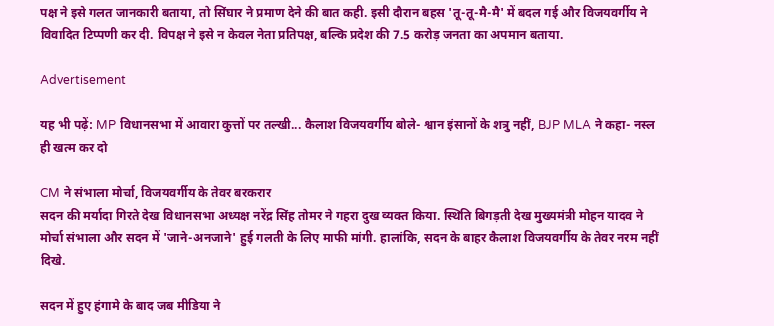पक्ष ने इसे गलत जानकारी बताया, तो सिंघार ने प्रमाण देने की बात कही. इसी दौरान बहस 'तू-तू-मै-मै' में बदल गई और विजयवर्गीय ने विवादित टिप्पणी कर दी. विपक्ष ने इसे न केवल नेता प्रतिपक्ष, बल्कि प्रदेश की 7.5 करोड़ जनता का अपमान बताया.

Advertisement

यह भी पढ़ें: MP विधानसभा में आवारा कुत्तों पर तल्खी... कैलाश विजयवर्गीय बोले- श्वान इंसानों के शत्रु नहीं, BJP MLA ने कहा- नस्ल ही खत्म कर दो

CM ने संभाला मोर्चा, विजयवर्गीय के तेवर बरकरार
सदन की मर्यादा गिरते देख विधानसभा अध्यक्ष नरेंद्र सिंह तोमर ने गहरा दुख व्यक्त किया. स्थिति बिगड़ती देख मुख्यमंत्री मोहन यादव ने मोर्चा संभाला और सदन में 'जाने-अनजाने' हुई गलती के लिए माफी मांगी. हालांकि, सदन के बाहर कैलाश विजयवर्गीय के तेवर नरम नहीं दिखे.

सदन में हुए हंगामे के बाद जब मीडिया ने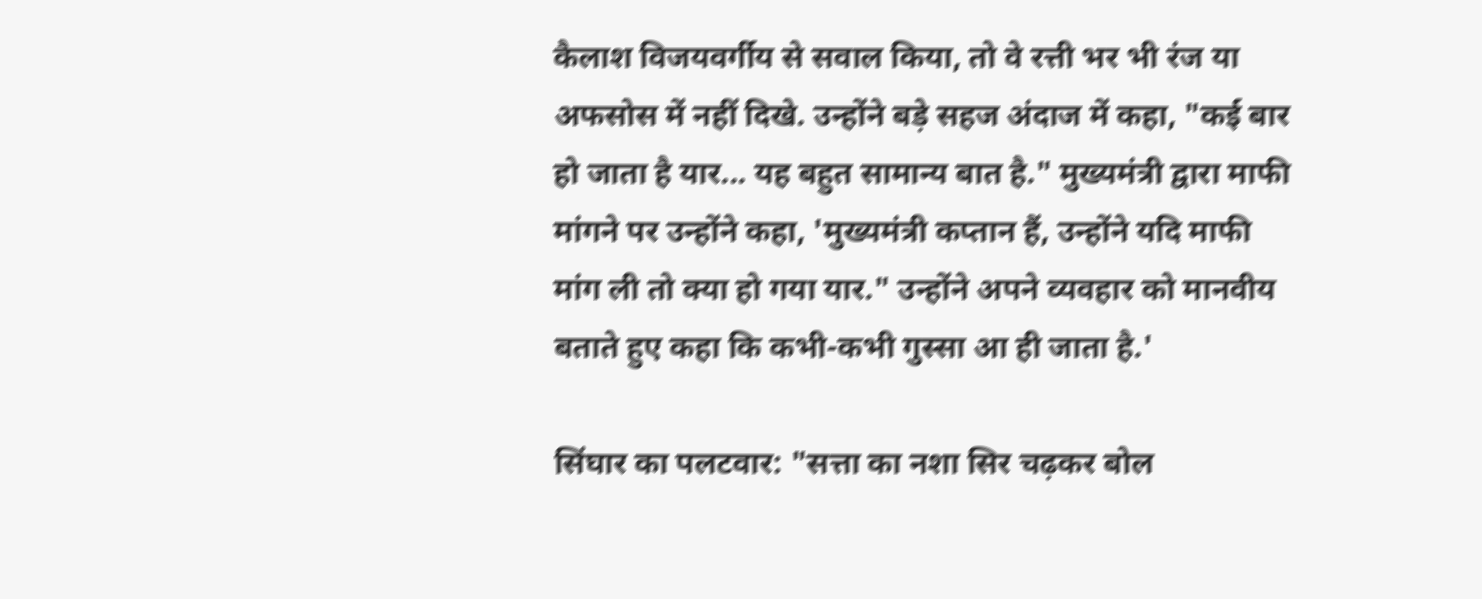कैलाश विजयवर्गीय से सवाल किया, तो वे रत्ती भर भी रंज या अफसोस में नहीं दिखे. उन्होंने बड़े सहज अंदाज में कहा, "कई बार हो जाता है यार... यह बहुत सामान्य बात है." मुख्यमंत्री द्वारा माफी मांगने पर उन्होंने कहा, 'मुख्यमंत्री कप्तान हैं, उन्होंने यदि माफी मांग ली तो क्या हो गया यार." उन्होंने अपने व्यवहार को मानवीय बताते हुए कहा कि कभी-कभी गुस्सा आ ही जाता है.'

सिंघार का पलटवार: "सत्ता का नशा सिर चढ़कर बोल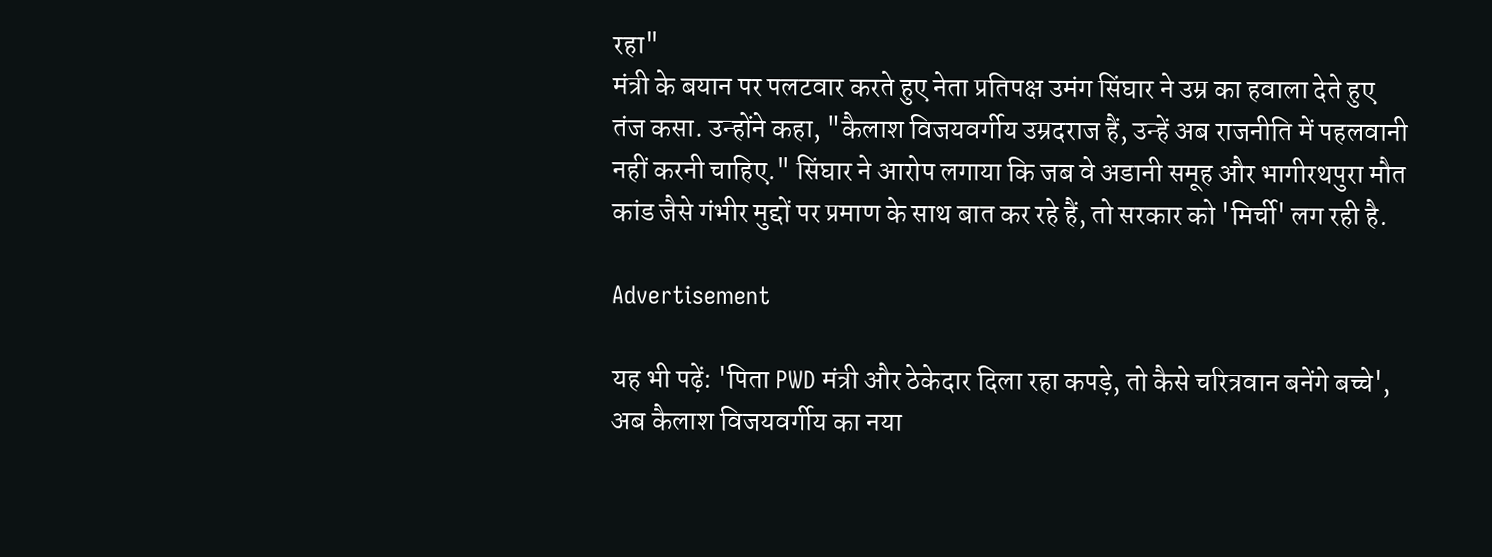रहा"
मंत्री के बयान पर पलटवार करते हुए नेता प्रतिपक्ष उमंग सिंघार ने उम्र का हवाला देते हुए तंज कसा. उन्होंने कहा, "कैलाश विजयवर्गीय उम्रदराज हैं, उन्हें अब राजनीति में पहलवानी नहीं करनी चाहिए." सिंघार ने आरोप लगाया कि जब वे अडानी समूह और भागीरथपुरा मौत कांड जैसे गंभीर मुद्दों पर प्रमाण के साथ बात कर रहे हैं, तो सरकार को 'मिर्ची' लग रही है.

Advertisement

यह भी पढ़ें: 'पिता PWD मंत्री और ठेकेदार दिला रहा कपड़े, तो कैसे चरित्रवान बनेंगे बच्चे', अब कैलाश विजयवर्गीय का नया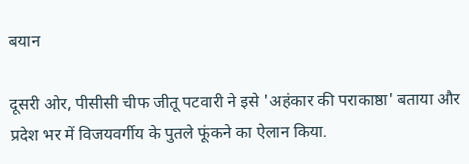बयान

दूसरी ओर, पीसीसी चीफ जीतू पटवारी ने इसे 'अहंकार की पराकाष्ठा' बताया और प्रदेश भर में विजयवर्गीय के पुतले फूंकने का ऐलान किया.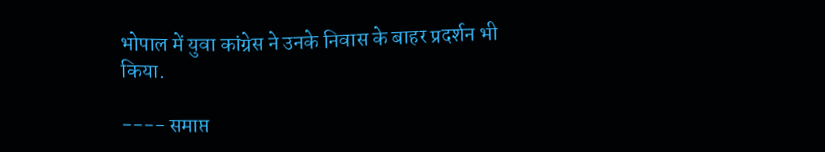भोपाल में युवा कांग्रेस ने उनके निवास के बाहर प्रदर्शन भी किया.

---- समाप्त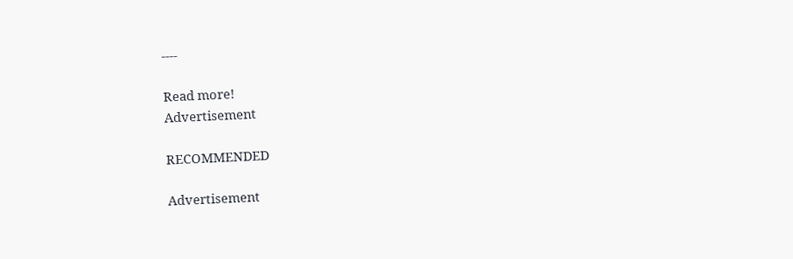----

Read more!
Advertisement

RECOMMENDED

Advertisement